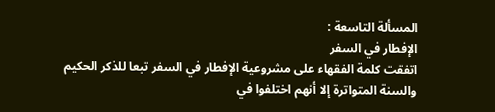المسألة التاسعة :
الإفطار في السفر
اتفقت كلمة الفقهاء على مشروعية الإفطار في السفر تبعا للذكر الحكيم
والسنة المتواترة إلا أنهم اختلفوا في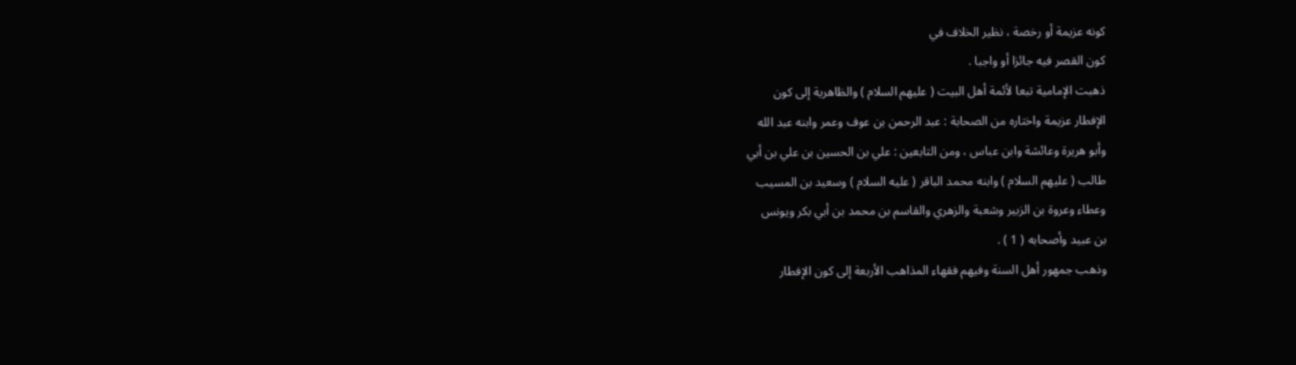كونه عزيمة أو رخصة ، نظير الخلاف في
كون القصر فيه جائزا أو واجبا .
ذهبت الإمامية تبعا لأئمة أهل البيت ( عليهم السلام ) والظاهرية إلى كون
الإفطار عزيمة واختاره من الصحابة : عبد الرحمن بن عوف وعمر وابنه عبد الله
وأبو هريرة وعائشة وابن عباس ، ومن التابعين : علي بن الحسين بن علي بن أبي
طالب ( عليهم السلام ) وابنه محمد الباقر ( عليه السلام ) وسعيد بن المسيب
وعطاء وعروة بن الزبير وشعبة والزهري والقاسم بن محمد بن أبي بكر ويونس
بن عبيد وأصحابه ( 1 ) .
وذهب جمهور أهل السنة وفيهم فقهاء المذاهب الأربعة إلى كون الإفطار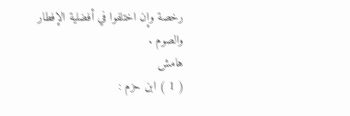رخصة وإن اختلفوا في أفضلية الإفطار والصوم .
هامش
( 1 ) ابن حزم :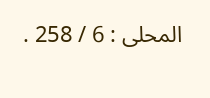المحلى : 6 / 258 .